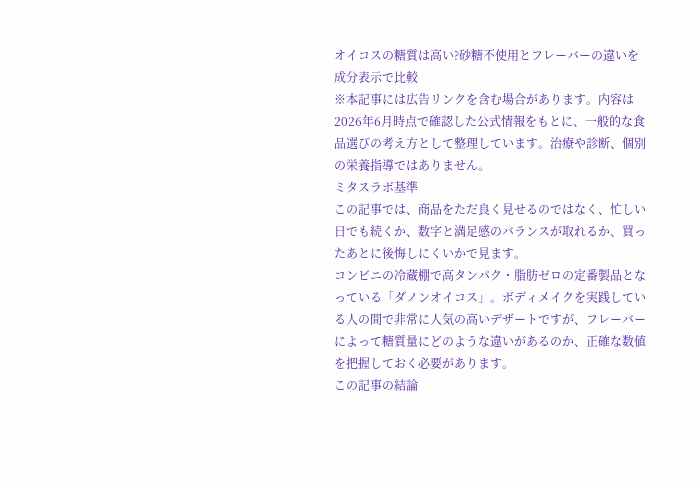オイコスの糖質は高い?砂糖不使用とフレーバーの違いを成分表示で比較
※本記事には広告リンクを含む場合があります。内容は2026年6月時点で確認した公式情報をもとに、一般的な食品選びの考え方として整理しています。治療や診断、個別の栄養指導ではありません。
ミタスラボ基準
この記事では、商品をただ良く見せるのではなく、忙しい日でも続くか、数字と満足感のバランスが取れるか、買ったあとに後悔しにくいかで見ます。
コンビニの冷蔵棚で高タンパク・脂肪ゼロの定番製品となっている「ダノンオイコス」。ボディメイクを実践している人の間で非常に人気の高いデザートですが、フレーバーによって糖質量にどのような違いがあるのか、正確な数値を把握しておく必要があります。
この記事の結論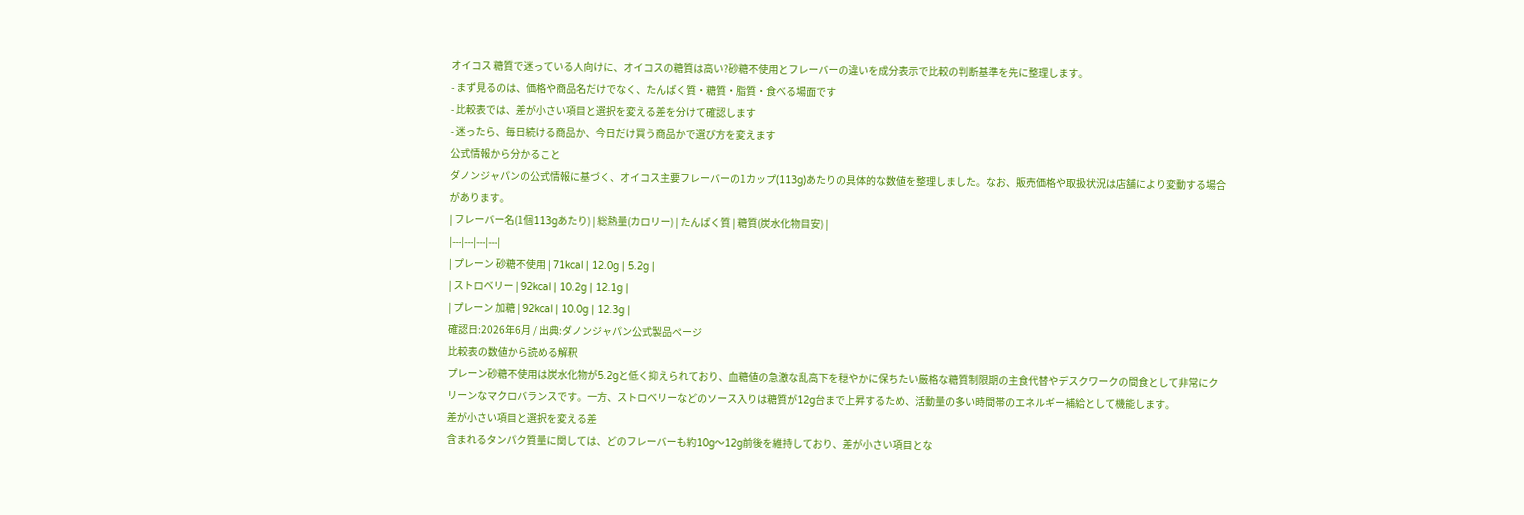オイコス 糖質で迷っている人向けに、オイコスの糖質は高い?砂糖不使用とフレーバーの違いを成分表示で比較の判断基準を先に整理します。
- まず見るのは、価格や商品名だけでなく、たんぱく質・糖質・脂質・食べる場面です
- 比較表では、差が小さい項目と選択を変える差を分けて確認します
- 迷ったら、毎日続ける商品か、今日だけ買う商品かで選び方を変えます
公式情報から分かること
ダノンジャパンの公式情報に基づく、オイコス主要フレーバーの1カップ(113g)あたりの具体的な数値を整理しました。なお、販売価格や取扱状況は店舗により変動する場合があります。
| フレーバー名(1個113gあたり) | 総熱量(カロリー) | たんぱく質 | 糖質(炭水化物目安) |
|---|---|---|---|
| プレーン 砂糖不使用 | 71kcal | 12.0g | 5.2g |
| ストロベリー | 92kcal | 10.2g | 12.1g |
| プレーン 加糖 | 92kcal | 10.0g | 12.3g |
確認日:2026年6月 / 出典:ダノンジャパン公式製品ページ
比較表の数値から読める解釈
プレーン砂糖不使用は炭水化物が5.2gと低く抑えられており、血糖値の急激な乱高下を穏やかに保ちたい厳格な糖質制限期の主食代替やデスクワークの間食として非常にクリーンなマクロバランスです。一方、ストロベリーなどのソース入りは糖質が12g台まで上昇するため、活動量の多い時間帯のエネルギー補給として機能します。
差が小さい項目と選択を変える差
含まれるタンパク質量に関しては、どのフレーバーも約10g〜12g前後を維持しており、差が小さい項目とな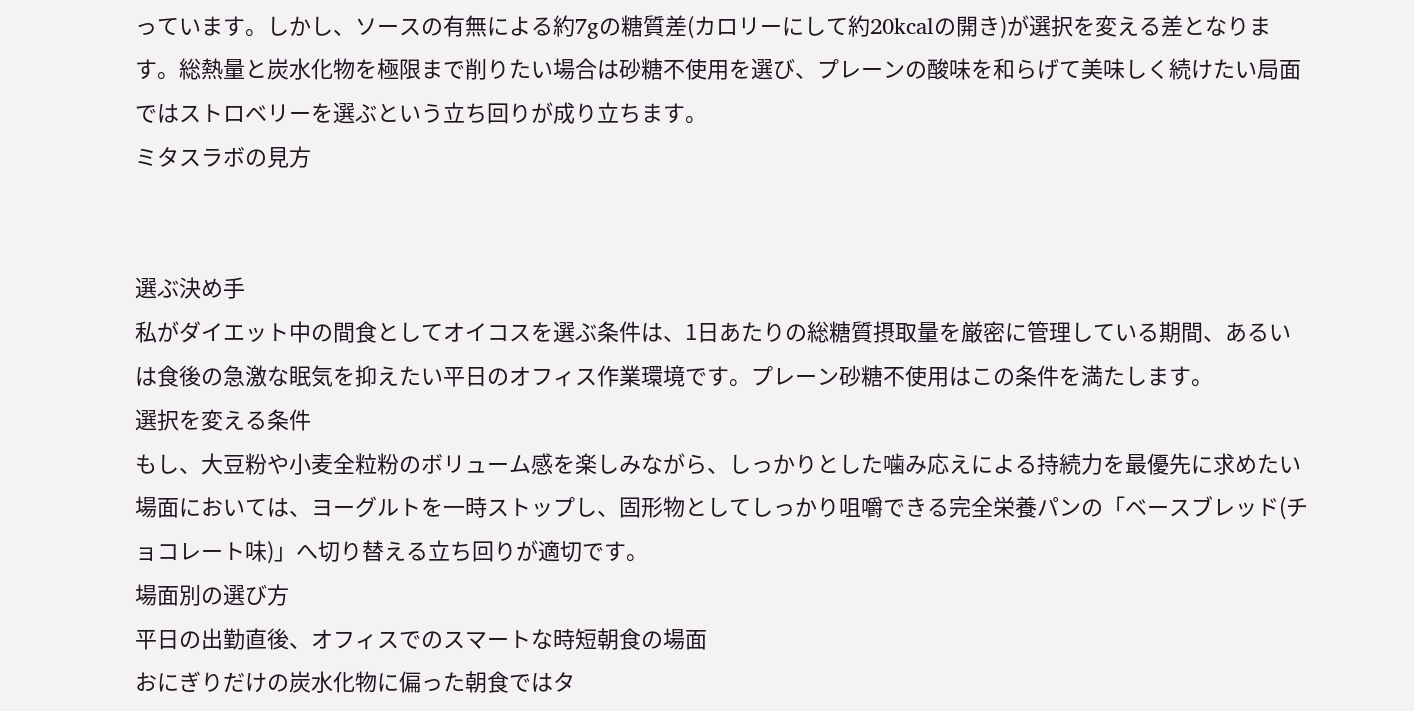っています。しかし、ソースの有無による約7gの糖質差(カロリーにして約20kcalの開き)が選択を変える差となります。総熱量と炭水化物を極限まで削りたい場合は砂糖不使用を選び、プレーンの酸味を和らげて美味しく続けたい局面ではストロベリーを選ぶという立ち回りが成り立ちます。
ミタスラボの見方


選ぶ決め手
私がダイエット中の間食としてオイコスを選ぶ条件は、1日あたりの総糖質摂取量を厳密に管理している期間、あるいは食後の急激な眠気を抑えたい平日のオフィス作業環境です。プレーン砂糖不使用はこの条件を満たします。
選択を変える条件
もし、大豆粉や小麦全粒粉のボリューム感を楽しみながら、しっかりとした噛み応えによる持続力を最優先に求めたい場面においては、ヨーグルトを一時ストップし、固形物としてしっかり咀嚼できる完全栄養パンの「ベースブレッド(チョコレート味)」へ切り替える立ち回りが適切です。
場面別の選び方
平日の出勤直後、オフィスでのスマートな時短朝食の場面
おにぎりだけの炭水化物に偏った朝食ではタ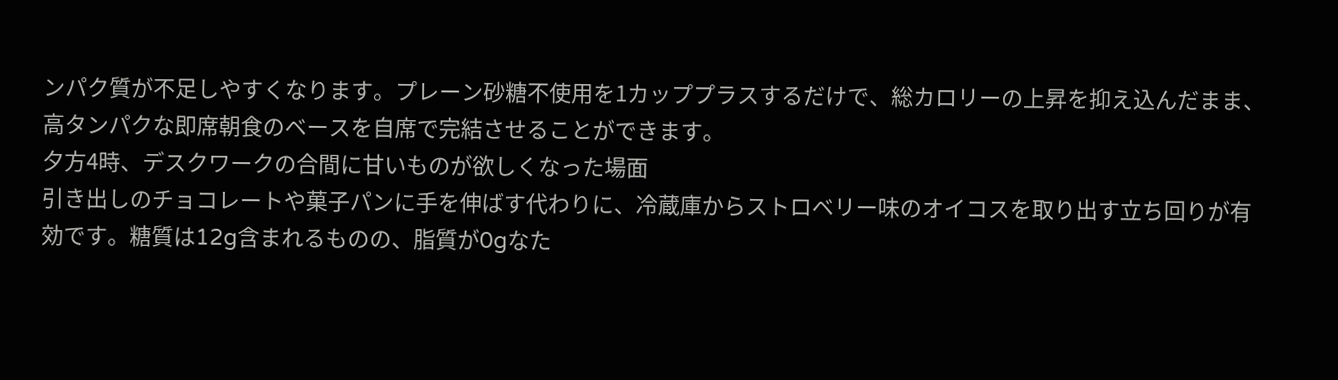ンパク質が不足しやすくなります。プレーン砂糖不使用を1カッププラスするだけで、総カロリーの上昇を抑え込んだまま、高タンパクな即席朝食のベースを自席で完結させることができます。
夕方4時、デスクワークの合間に甘いものが欲しくなった場面
引き出しのチョコレートや菓子パンに手を伸ばす代わりに、冷蔵庫からストロベリー味のオイコスを取り出す立ち回りが有効です。糖質は12g含まれるものの、脂質が0gなた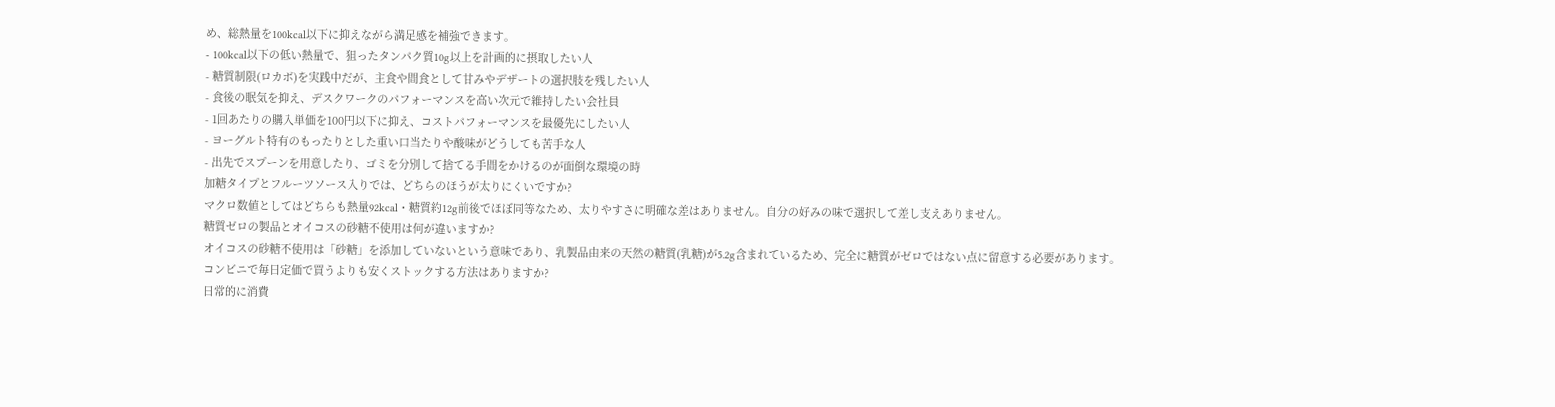め、総熱量を100kcal以下に抑えながら満足感を補強できます。
- 100kcal以下の低い熱量で、狙ったタンパク質10g以上を計画的に摂取したい人
- 糖質制限(ロカボ)を実践中だが、主食や間食として甘みやデザートの選択肢を残したい人
- 食後の眠気を抑え、デスクワークのパフォーマンスを高い次元で維持したい会社員
- 1回あたりの購入単価を100円以下に抑え、コストパフォーマンスを最優先にしたい人
- ヨーグルト特有のもったりとした重い口当たりや酸味がどうしても苦手な人
- 出先でスプーンを用意したり、ゴミを分別して捨てる手間をかけるのが面倒な環境の時
加糖タイプとフルーツソース入りでは、どちらのほうが太りにくいですか?
マクロ数値としてはどちらも熱量92kcal・糖質約12g前後でほぼ同等なため、太りやすさに明確な差はありません。自分の好みの味で選択して差し支えありません。
糖質ゼロの製品とオイコスの砂糖不使用は何が違いますか?
オイコスの砂糖不使用は「砂糖」を添加していないという意味であり、乳製品由来の天然の糖質(乳糖)が5.2g含まれているため、完全に糖質がゼロではない点に留意する必要があります。
コンビニで毎日定価で買うよりも安くストックする方法はありますか?
日常的に消費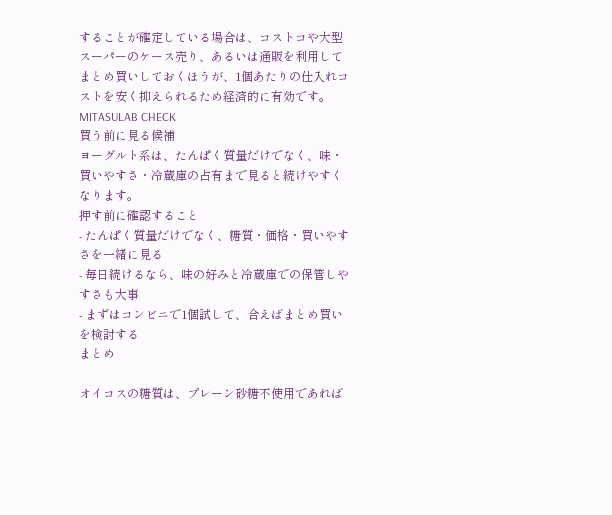することが確定している場合は、コストコや大型スーパーのケース売り、あるいは通販を利用してまとめ買いしておくほうが、1個あたりの仕入れコストを安く抑えられるため経済的に有効です。
MITASULAB CHECK
買う前に見る候補
ヨーグルト系は、たんぱく質量だけでなく、味・買いやすさ・冷蔵庫の占有まで見ると続けやすくなります。
押す前に確認すること
- たんぱく質量だけでなく、糖質・価格・買いやすさを一緒に見る
- 毎日続けるなら、味の好みと冷蔵庫での保管しやすさも大事
- まずはコンビニで1個試して、合えばまとめ買いを検討する
まとめ

オイコスの糖質は、プレーン砂糖不使用であれば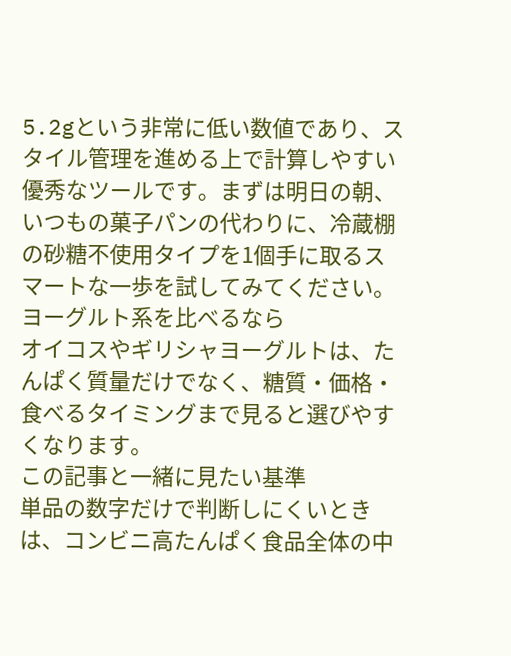5.2gという非常に低い数値であり、スタイル管理を進める上で計算しやすい優秀なツールです。まずは明日の朝、いつもの菓子パンの代わりに、冷蔵棚の砂糖不使用タイプを1個手に取るスマートな一歩を試してみてください。
ヨーグルト系を比べるなら
オイコスやギリシャヨーグルトは、たんぱく質量だけでなく、糖質・価格・食べるタイミングまで見ると選びやすくなります。
この記事と一緒に見たい基準
単品の数字だけで判断しにくいときは、コンビニ高たんぱく食品全体の中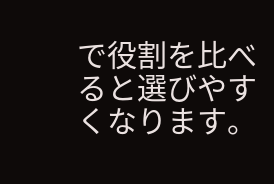で役割を比べると選びやすくなります。